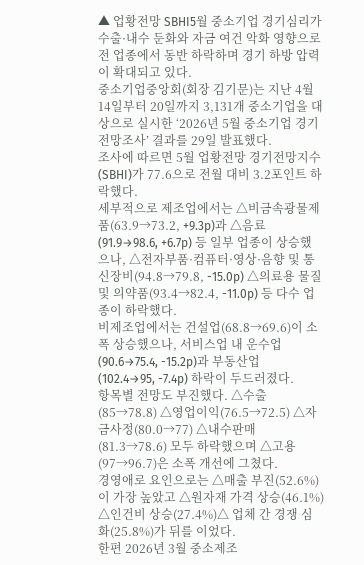▲ 업황전망 SBHI5월 중소기업 경기심리가 수출·내수 둔화와 자금 여건 악화 영향으로 전 업종에서 동반 하락하며 경기 하방 압력이 확대되고 있다.
중소기업중앙회(회장 김기문)는 지난 4월 14일부터 20일까지 3,131개 중소기업을 대상으로 실시한 ‘2026년 5월 중소기업 경기전망조사’ 결과를 29일 발표했다.
조사에 따르면 5월 업황전망 경기전망지수(SBHI)가 77.6으로 전월 대비 3.2포인트 하락했다.
세부적으로 제조업에서는 △비금속광물제품(63.9→73.2, +9.3p)과 △음료(91.9→98.6, +6.7p) 등 일부 업종이 상승했으나, △전자부품·컴퓨터·영상·음향 및 통신장비(94.8→79.8, -15.0p) △의료용 물질 및 의약품(93.4→82.4, -11.0p) 등 다수 업종이 하락했다.
비제조업에서는 건설업(68.8→69.6)이 소폭 상승했으나, 서비스업 내 운수업(90.6→75.4, -15.2p)과 부동산업(102.4→95, -7.4p) 하락이 두드러졌다.
항목별 전망도 부진했다. △수출(85→78.8) △영업이익(76.5→72.5) △자금사정(80.0→77) △내수판매(81.3→78.6) 모두 하락했으며 △고용(97→96.7)은 소폭 개선에 그쳤다.
경영애로 요인으로는 △매출 부진(52.6%)이 가장 높았고 △원자재 가격 상승(46.1%) △인건비 상승(27.4%)△ 업체 간 경쟁 심화(25.8%)가 뒤를 이었다.
한편 2026년 3월 중소제조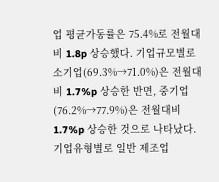업 평균가동률은 75.4%로 전월대비 1.8p 상승했다. 기업규모별로 소기업(69.3%→71.0%)은 전월대비 1.7%p 상승한 반면, 중기업(76.2%→77.9%)은 전월대비 1.7%p 상승한 것으로 나타났다.
기업유형별로 일반 제조업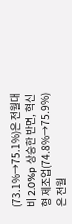(73.1%→75.1%)은 전월대비 2.0%p 상승한 반면, 혁신형 제조업(74.8%→75.9%)은 전월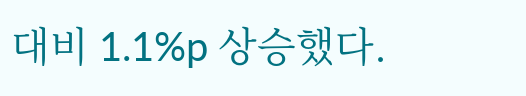대비 1.1%p 상승했다.